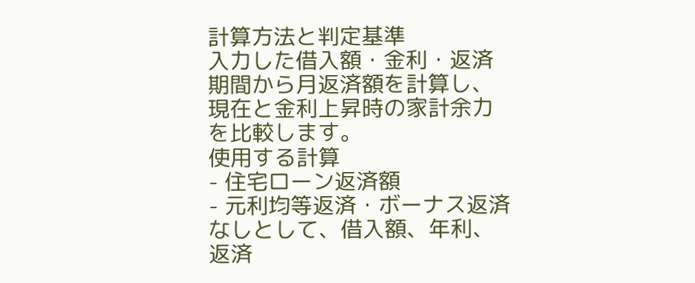計算方法と判定基準
入力した借入額・金利・返済期間から月返済額を計算し、現在と金利上昇時の家計余力を比較します。
使用する計算
- 住宅ローン返済額
- 元利均等返済・ボーナス返済なしとして、借入額、年利、返済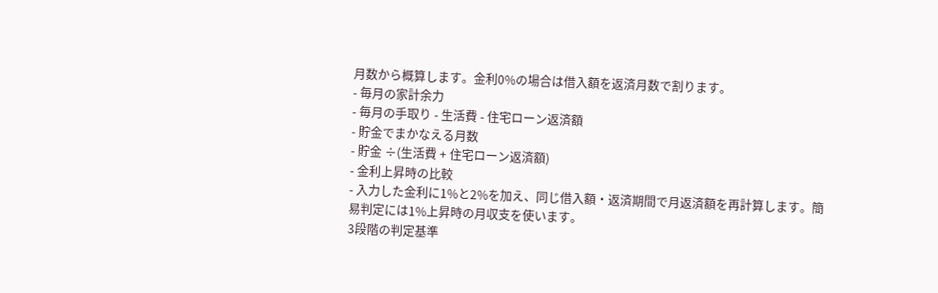月数から概算します。金利0%の場合は借入額を返済月数で割ります。
- 毎月の家計余力
- 毎月の手取り - 生活費 - 住宅ローン返済額
- 貯金でまかなえる月数
- 貯金 ÷(生活費 + 住宅ローン返済額)
- 金利上昇時の比較
- 入力した金利に1%と2%を加え、同じ借入額・返済期間で月返済額を再計算します。簡易判定には1%上昇時の月収支を使います。
3段階の判定基準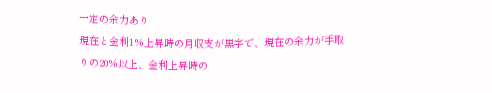一定の余力あり
現在と金利1%上昇時の月収支が黒字で、現在の余力が手取りの20%以上、金利上昇時の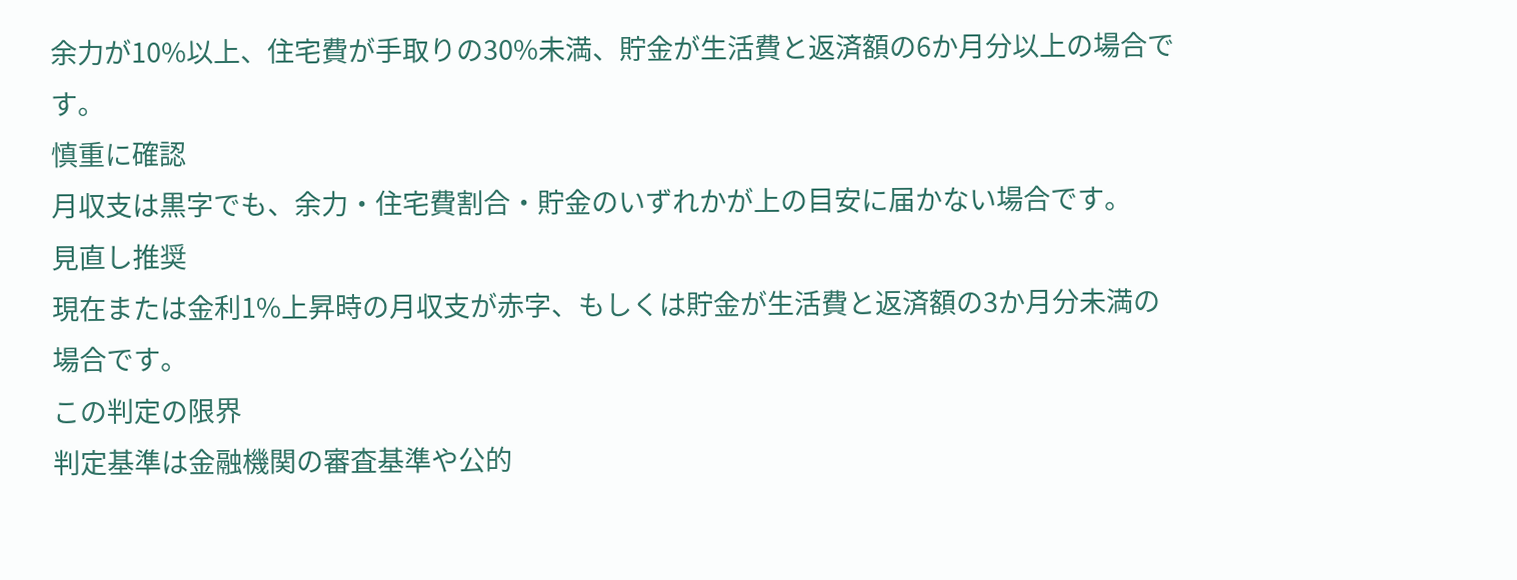余力が10%以上、住宅費が手取りの30%未満、貯金が生活費と返済額の6か月分以上の場合です。
慎重に確認
月収支は黒字でも、余力・住宅費割合・貯金のいずれかが上の目安に届かない場合です。
見直し推奨
現在または金利1%上昇時の月収支が赤字、もしくは貯金が生活費と返済額の3か月分未満の場合です。
この判定の限界
判定基準は金融機関の審査基準や公的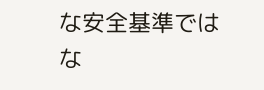な安全基準ではな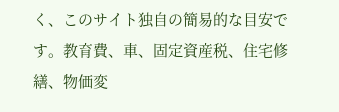く、このサイト独自の簡易的な目安です。教育費、車、固定資産税、住宅修繕、物価変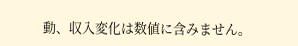動、収入変化は数値に含みません。